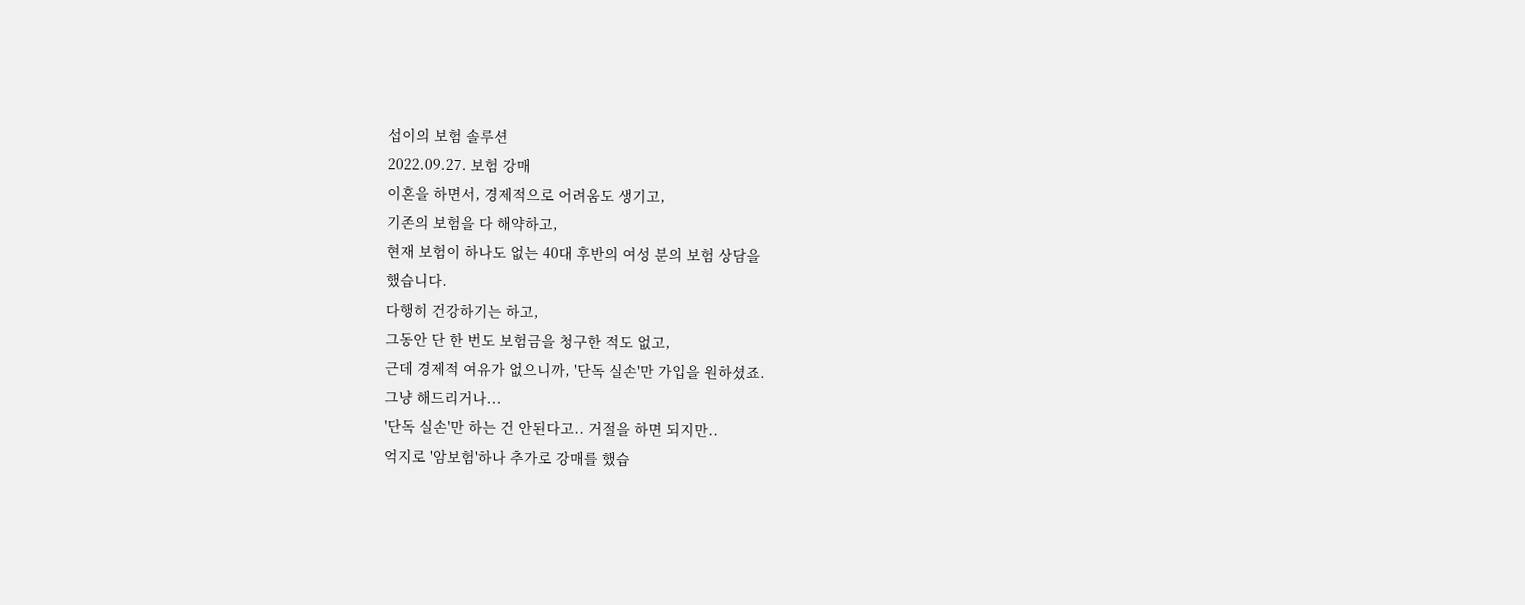섭이의 보험 솔루션
2022.09.27. 보험 강매
이혼을 하면서, 경제적으로 어려움도 생기고,
기존의 보험을 다 해약하고,
현재 보험이 하나도 없는 40대 후반의 여성 분의 보험 상담을
했습니다.
다행히 건강하기는 하고,
그동안 단 한 번도 보험금을 청구한 적도 없고,
근데 경제적 여유가 없으니까, '단독 실손'만 가입을 원하셨죠.
그냥 해드리거나...
'단독 실손'만 하는 건 안된다고.. 거절을 하면 되지만..
억지로 '암보험'하나 추가로 강매를 했습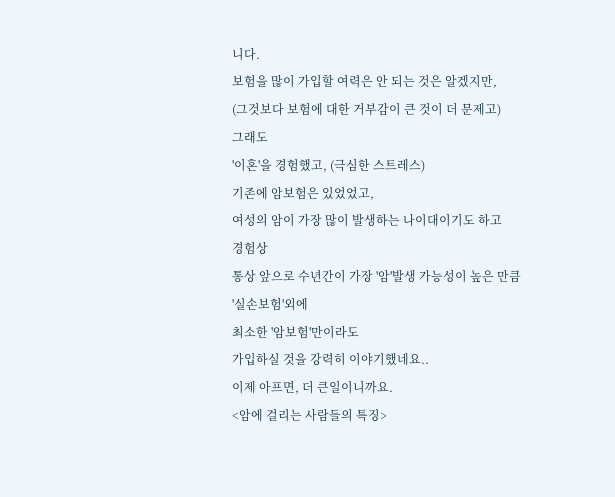니다.
보험을 많이 가입할 여력은 안 되는 것은 알겠지만,
(그것보다 보험에 대한 거부감이 큰 것이 더 문제고)
그래도
'이혼'을 경험했고, (극심한 스트레스)
기존에 암보험은 있었었고,
여성의 암이 가장 많이 발생하는 나이대이기도 하고
경험상
통상 앞으로 수년간이 가장 '암'발생 가능성이 높은 만큼
'실손보험'외에
최소한 '암보험'만이라도
가입하실 것을 강력히 이야기했네요..
이제 아프면, 더 큰일이니까요.
<암에 걸리는 사람들의 특징>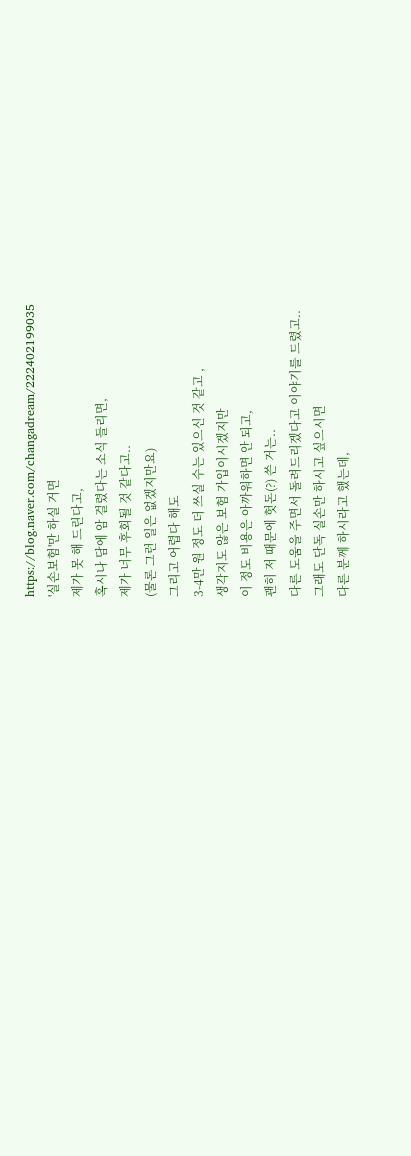https://blog.naver.com/changadream/222402199035
'실손보험'만 하실 거면
제가 못 해 드린다고,
혹시나 담에 암 걸렸다는 소식 들리면,
제가 너무 후회될 것 같다고..
(물론 그런 일은 없겠지만요)
그리고 어렵다 해도
3-4만 원 정도 더 쓰실 수는 있으신 것 같고 ,
생각지도 않은 보험 가입이시겠지만
이 정도 비용은 아까워하면 안 되고,
괜히 저 때문에 헛돈(?) 쓴 거는..
다른 도움을 주면서 돌려드리겠다고 이야기를 드렸고..
그래도 단독 실손만 하시고 싶으시면
다른 분께 하시라고 했는데,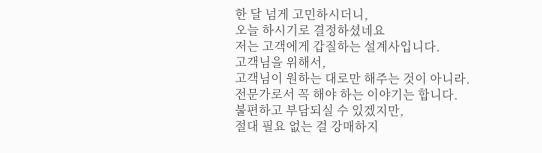한 달 넘게 고민하시더니,
오늘 하시기로 결정하셨네요
저는 고객에게 갑질하는 설계사입니다.
고객님을 위해서,
고객님이 원하는 대로만 해주는 것이 아니라.
전문가로서 꼭 해야 하는 이야기는 합니다.
불편하고 부담되실 수 있겠지만,
절대 필요 없는 걸 강매하지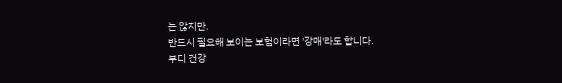는 않지만.
반드시 필요해 보이는 보험이라면 '강매'라도 합니다.
부디 건강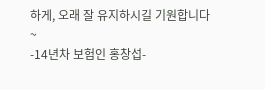하게, 오래 잘 유지하시길 기원합니다~
-14년차 보험인 홍창섭-